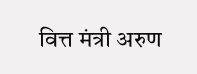वित्त मंत्री अरुण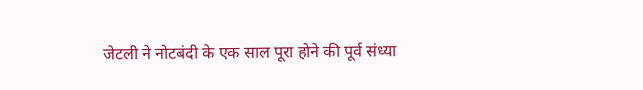जेटली ने नोटबंदी के एक साल पूरा होने की पूर्व संध्या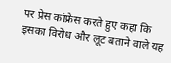पर प्रेस कांफ्रेस करते हुए कहा कि इसका विरोध और लूट बताने वाले यह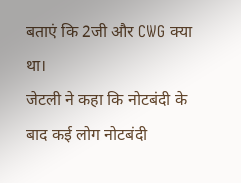बताएं कि 2जी और CWG क्या था।
जेटली ने कहा कि नोटबंदी के बाद कई लोग नोटबंदी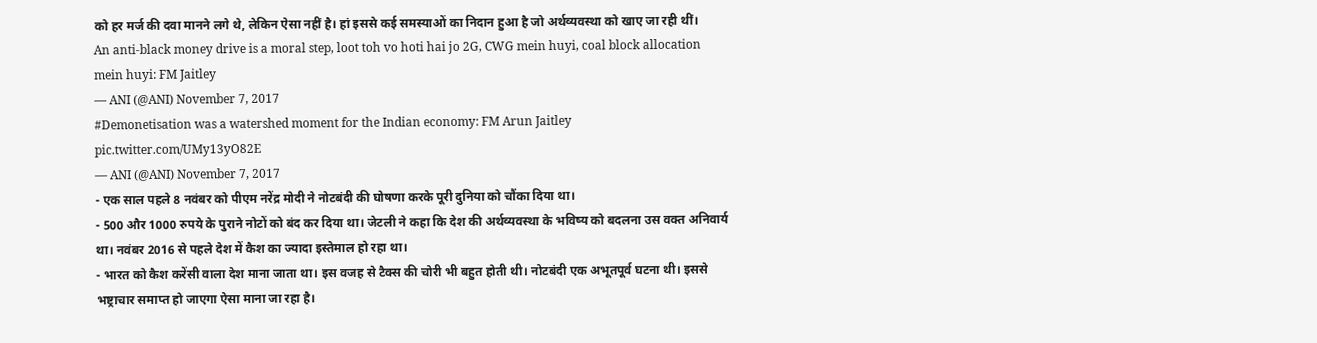को हर मर्ज की दवा मानने लगे थे, लेकिन ऐसा नहीं है। हां इससे कई समस्याओं का निदान हुआ है जो अर्थव्यवस्था को खाए जा रही थीं।
An anti-black money drive is a moral step, loot toh vo hoti hai jo 2G, CWG mein huyi, coal block allocation mein huyi: FM Jaitley
— ANI (@ANI) November 7, 2017
#Demonetisation was a watershed moment for the Indian economy: FM Arun Jaitley pic.twitter.com/UMy13yO82E
— ANI (@ANI) November 7, 2017
- एक साल पहले 8 नवंबर को पीएम नरेंद्र मोदी ने नोटबंदी की घोषणा करके पूरी दुनिया को चौंका दिया था।
- 500 और 1000 रुपये के पुराने नोटों को बंद कर दिया था। जेटली ने कहा कि देश की अर्थव्यवस्था के भविष्य को बदलना उस वक्त अनिवार्य था। नवंबर 2016 से पहले देश में कैश का ज्यादा इस्तेमाल हो रहा था।
- भारत को कैश करेंसी वाला देश माना जाता था। इस वजह से टैक्स की चोरी भी बहुत होती थी। नोटबंदी एक अभूतपूर्व घटना थी। इससे भष्ट्राचार समाप्त हो जाएगा ऐसा माना जा रहा है।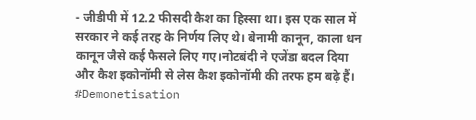- जीडीपी में 12.2 फीसदी कैश का हिस्सा था। इस एक साल में सरकार ने कई तरह के निर्णय लिए थे। बेनामी कानून, काला धन कानून जैसे कई फैसले लिए गए।नोटबंदी ने एजेंडा बदल दिया और कैश इकोनॉमी से लेस कैश इकोनॉमी की तरफ हम बढ़े हैं।
#Demonetisation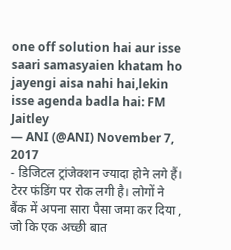one off solution hai aur isse saari samasyaien khatam ho jayengi aisa nahi hai,lekin isse agenda badla hai: FM Jaitley
— ANI (@ANI) November 7, 2017
- डिजिटल ट्रांजेक्शन ज्यादा होने लगे हैं। टेरर फंडिंग पर रोक लगी है। लोगों ने बैंक में अपना सारा पैसा जमा कर दिया , जो कि एक अच्छी बात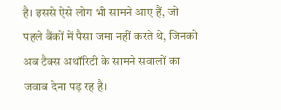है। इससे ऐसे लोग भी सामने आए हैं, जो पहले बैंकों में पैसा जमा नहीं करते थे, जिनको अब टैक्स अथॉरिटी के सामने सवालों का जवाब देना पड़ रह है।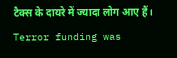टैक्स के दायरे में ज्यादा लोग आए हैं।
Terror funding was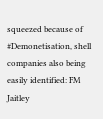squeezed because of #Demonetisation, shell companies also being easily identified: FM Jaitley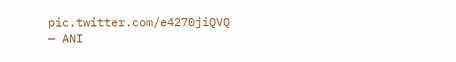pic.twitter.com/e4270jiQVQ
— ANI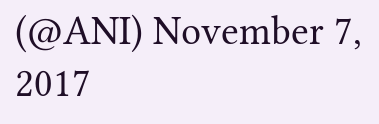(@ANI) November 7, 2017